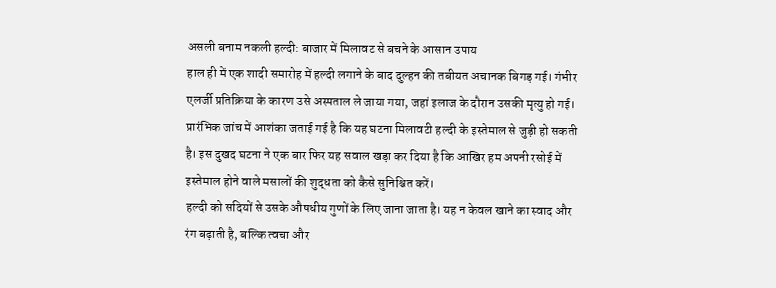असली बनाम नकली हल्दी: बाजार में मिलावट से बचने के आसान उपाय
हाल ही में एक शादी समारोह में हल्दी लगाने के बाद दुल्हन की तबीयत अचानक बिगड़ गई। गंभीर एलर्जी प्रतिक्रिया के कारण उसे अस्पताल ले जाया गया, जहां इलाज के दौरान उसकी मृत्यु हो गई। प्रारंभिक जांच में आशंका जताई गई है कि यह घटना मिलावटी हल्दी के इस्तेमाल से जुड़ी हो सकती है। इस दुखद घटना ने एक बार फिर यह सवाल खड़ा कर दिया है कि आखिर हम अपनी रसोई में इस्तेमाल होने वाले मसालों की शुद्धता को कैसे सुनिश्चित करें।
हल्दी को सदियों से उसके औषधीय गुणों के लिए जाना जाता है। यह न केवल खाने का स्वाद और रंग बढ़ाती है, बल्कि त्वचा और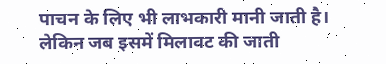पाचन के लिए भी लाभकारी मानी जाती है। लेकिन जब इसमें मिलावट की जाती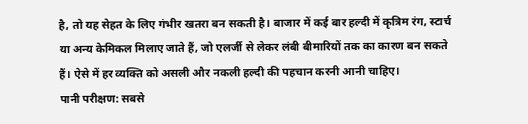है, तो यह सेहत के लिए गंभीर खतरा बन सकती है। बाजार में कई बार हल्दी में कृत्रिम रंग, स्टार्च या अन्य केमिकल मिलाए जाते हैं, जो एलर्जी से लेकर लंबी बीमारियों तक का कारण बन सकते हैं। ऐसे में हर व्यक्ति को असली और नकली हल्दी की पहचान करनी आनी चाहिए।
पानी परीक्षण: सबसे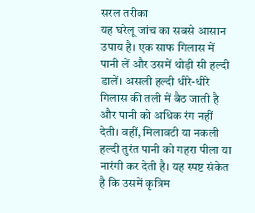सरल तरीका
यह घरेलू जांच का सबसे आसान उपाय है। एक साफ गिलास में पानी लें और उसमें थोड़ी सी हल्दी डालें। असली हल्दी धीरे-धीरे गिलास की तली में बैठ जाती है और पानी को अधिक रंग नहीं देती। वहीं, मिलावटी या नकली हल्दी तुरंत पानी को गहरा पीला या नारंगी कर देती है। यह स्पष्ट संकेत है कि उसमें कृत्रिम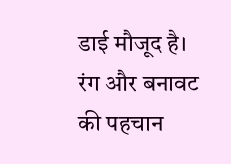डाई मौजूद है।
रंग और बनावट की पहचान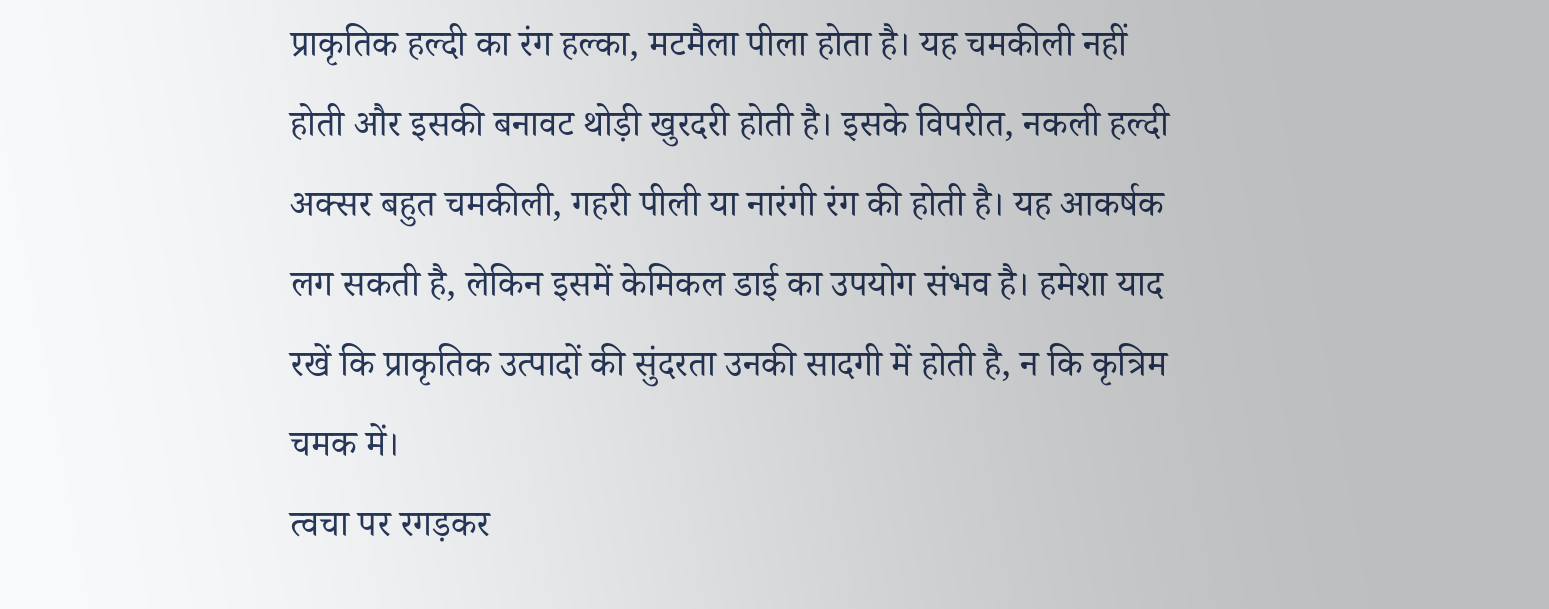प्राकृतिक हल्दी का रंग हल्का, मटमैला पीला होता है। यह चमकीली नहीं होती और इसकी बनावट थोड़ी खुरदरी होती है। इसके विपरीत, नकली हल्दी अक्सर बहुत चमकीली, गहरी पीली या नारंगी रंग की होती है। यह आकर्षक लग सकती है, लेकिन इसमें केमिकल डाई का उपयोग संभव है। हमेशा याद रखें कि प्राकृतिक उत्पादों की सुंदरता उनकी सादगी में होती है, न कि कृत्रिम चमक में।
त्वचा पर रगड़कर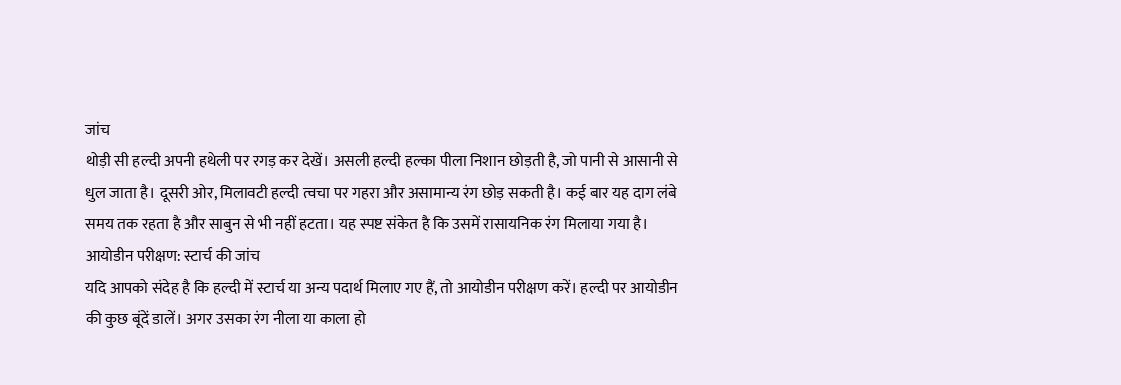जांच
थोड़ी सी हल्दी अपनी हथेली पर रगड़ कर देखें। असली हल्दी हल्का पीला निशान छोड़ती है, जो पानी से आसानी से धुल जाता है। दूसरी ओर, मिलावटी हल्दी त्वचा पर गहरा और असामान्य रंग छोड़ सकती है। कई बार यह दाग लंबे समय तक रहता है और साबुन से भी नहीं हटता। यह स्पष्ट संकेत है कि उसमें रासायनिक रंग मिलाया गया है।
आयोडीन परीक्षण: स्टार्च की जांच
यदि आपको संदेह है कि हल्दी में स्टार्च या अन्य पदार्थ मिलाए गए हैं, तो आयोडीन परीक्षण करें। हल्दी पर आयोडीन की कुछ बूंदें डालें। अगर उसका रंग नीला या काला हो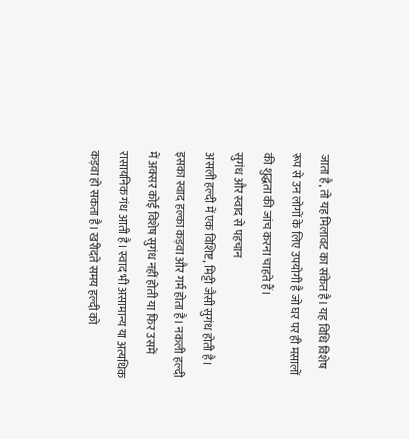जाता है, तो यह मिलावट का संकेत है। यह विधि विशेष रूप से उन लोगों के लिए उपयोगी है जो घर पर ही मसालों की शुद्धता की जांच करना चाहते हैं।
सुगंध और स्वाद से पहचान
असली हल्दी में एक विशिष्ट, मिट्टी जैसी सुगंध होती है। इसका स्वाद हल्का कड़वा और गर्म होता है। नकली हल्दी में अक्सर कोई विशेष सुगंध नहीं होती या फिर उसमें रासायनिक गंध आती है। स्वाद भी असामान्य या अत्यधिक कड़वा हो सकता है। खरीदते समय हल्दी को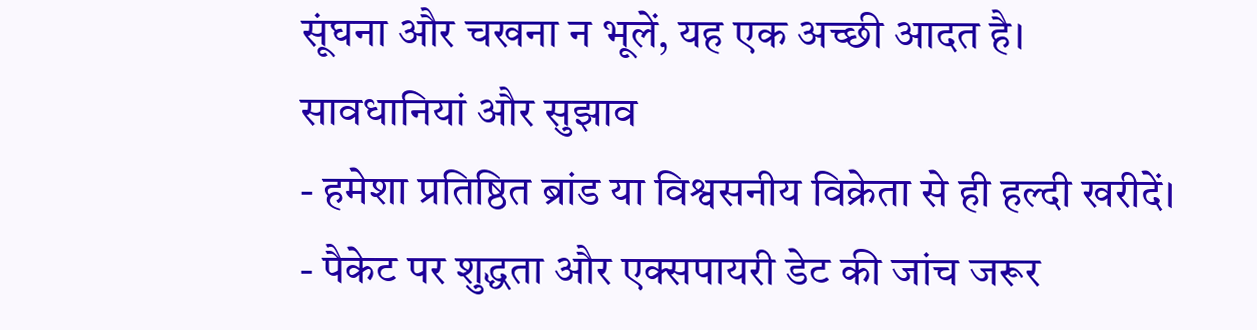सूंघना और चखना न भूलें, यह एक अच्छी आदत है।
सावधानियां और सुझाव
- हमेशा प्रतिष्ठित ब्रांड या विश्वसनीय विक्रेता से ही हल्दी खरीदें।
- पैकेट पर शुद्धता और एक्सपायरी डेट की जांच जरूर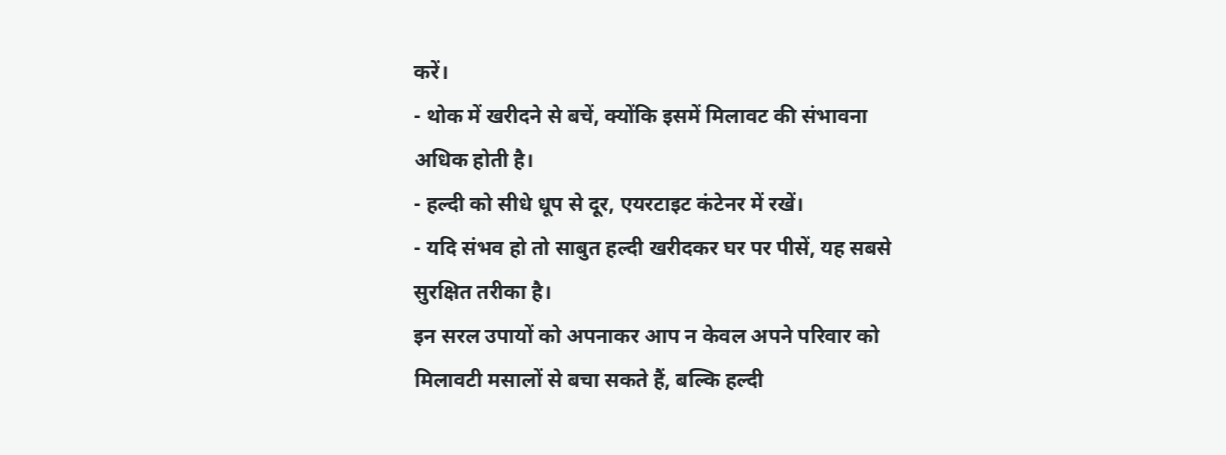करें।
- थोक में खरीदने से बचें, क्योंकि इसमें मिलावट की संभावना अधिक होती है।
- हल्दी को सीधे धूप से दूर, एयरटाइट कंटेनर में रखें।
- यदि संभव हो तो साबुत हल्दी खरीदकर घर पर पीसें, यह सबसे सुरक्षित तरीका है।
इन सरल उपायों को अपनाकर आप न केवल अपने परिवार को मिलावटी मसालों से बचा सकते हैं, बल्कि हल्दी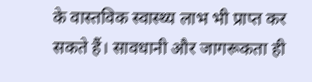के वास्तविक स्वास्थ्य लाभ भी प्राप्त कर सकते हैं। सावधानी और जागरूकता ही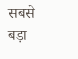सबसे बड़ा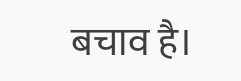बचाव है।